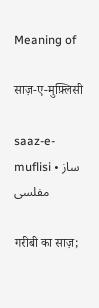Meaning of

साज़-ए-मुफ़्लिसी

saaz-e-muflisi • ساز مفلسی

गरीबी का साज़;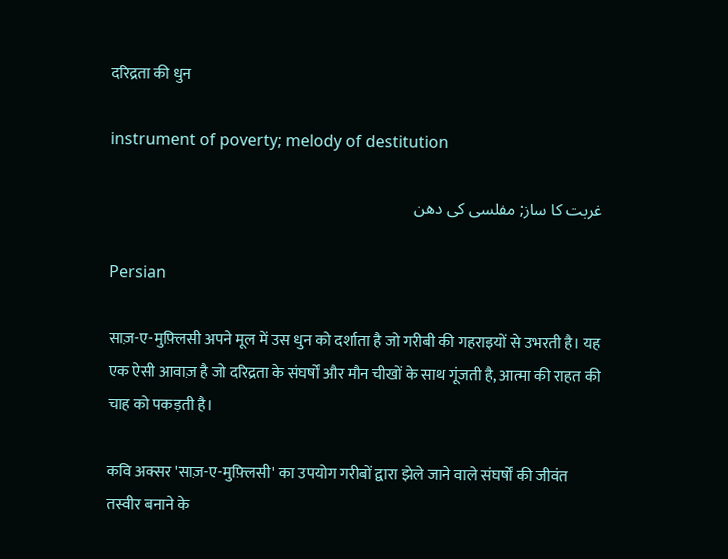दरिद्रता की धुन

instrument of poverty; melody of destitution

غربت کا ساز; مفلسی کی دھن

Persian

साज़-ए-मुफ़्लिसी अपने मूल में उस धुन को दर्शाता है जो गरीबी की गहराइयों से उभरती है। यह एक ऐसी आवाज़ है जो दरिद्रता के संघर्षों और मौन चीखों के साथ गूंजती है, आत्मा की राहत की चाह को पकड़ती है।

कवि अक्सर 'साज़-ए-मुफ़्लिसी' का उपयोग गरीबों द्वारा झेले जाने वाले संघर्षों की जीवंत तस्वीर बनाने के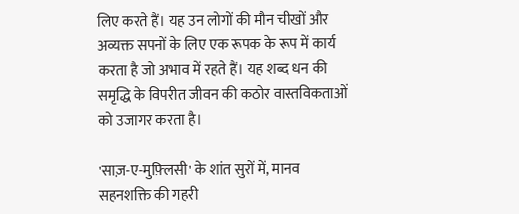लिए करते हैं। यह उन लोगों की मौन चीखों और अव्यक्त सपनों के लिए एक रूपक के रूप में कार्य करता है जो अभाव में रहते हैं। यह शब्द धन की समृद्धि के विपरीत जीवन की कठोर वास्तविकताओं को उजागर करता है।

'साज़-ए-मुफ़्लिसी' के शांत सुरों में, मानव सहनशक्ति की गहरी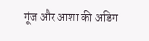गूंज और आशा की अडिग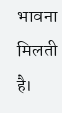भावना मिलती है।